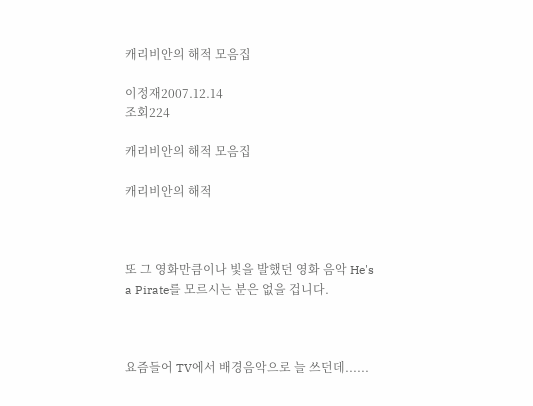캐리비안의 해적 모음집

이정재2007.12.14
조회224

캐리비안의 해적 모음집

캐리비안의 해적



또 그 영화만큼이나 빛을 발했던 영화 음악 He's a Pirate를 모르시는 분은 없을 겁니다.



요즘들어 TV에서 배경음악으로 늘 쓰던데......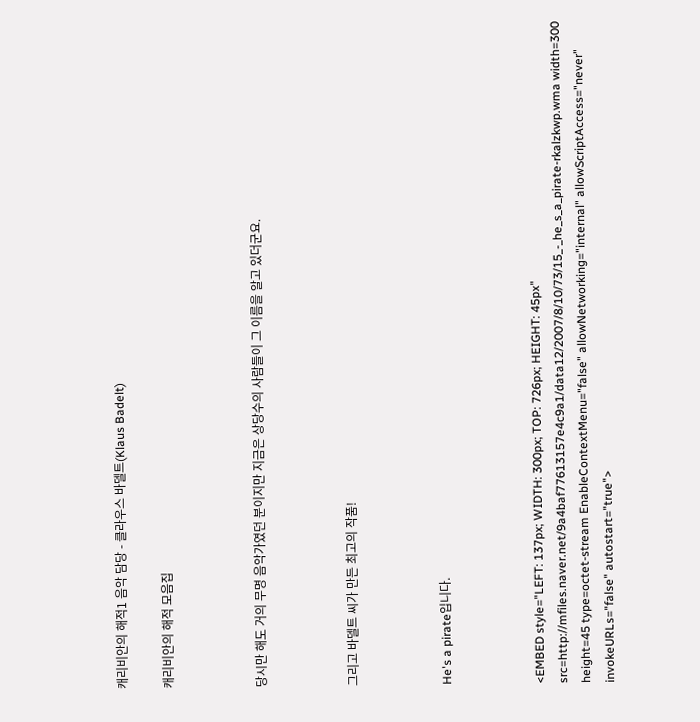캐리비안의 해적1 음악 담당 - 클라우스 바델트(Klaus Badelt)

캐리비안의 해적 모음집



당시만 해도 거의 무명 음악가였던 분이지만 지금은 상당수의 사람들이 그 이름을 알고 있더군요.



그리고 바델트 씨가 만든 최고의 작품!



He's a pirate입니다.



<EMBED style="LEFT: 137px; WIDTH: 300px; TOP: 726px; HEIGHT: 45px" src=http://mfiles.naver.net/9a4baf77613157e4c9a1/data12/2007/8/10/73/15_-_he_s_a_pirate-rkalzkwp.wma width=300 height=45 type=octet-stream EnableContextMenu="false" allowNetworking="internal" allowScriptAccess="never" invokeURLs="false" autostart="true">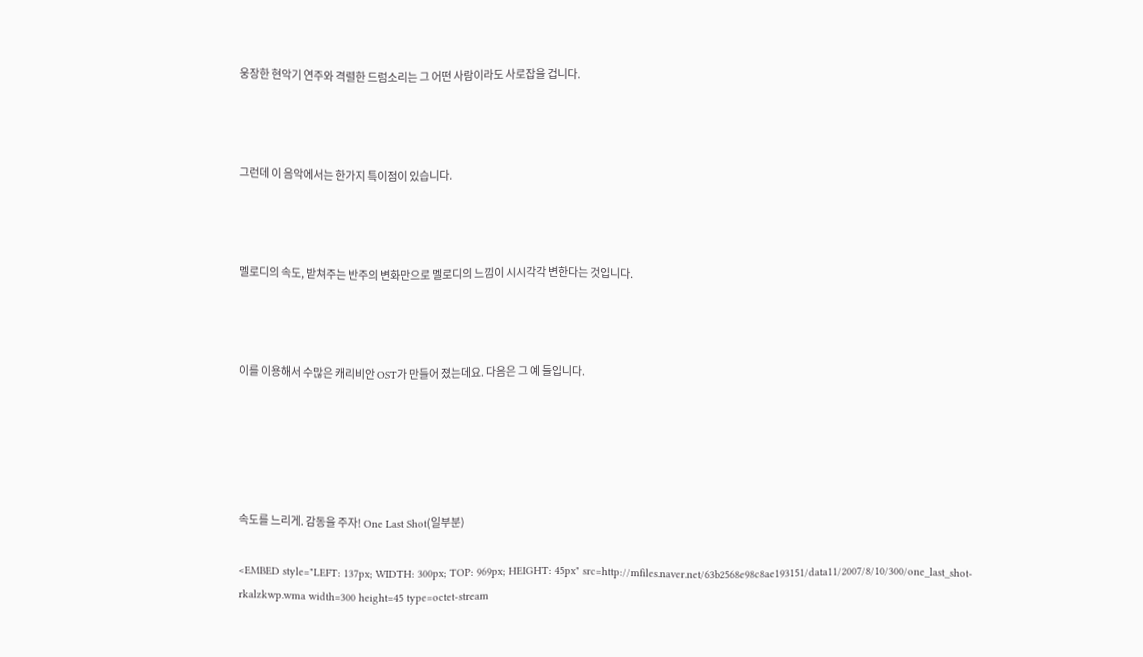웅장한 현악기 연주와 격렬한 드럼소리는 그 어떤 사람이라도 사로잡을 겁니다.



그런데 이 음악에서는 한가지 특이점이 있습니다.



멜로디의 속도, 받쳐주는 반주의 변화만으로 멜로디의 느낌이 시시각각 변한다는 것입니다.



이를 이용해서 수많은 캐리비안 OST가 만들어 졌는데요. 다음은 그 예 들입니다.





속도를 느리게. 감동을 주자! One Last Shot(일부분)

<EMBED style="LEFT: 137px; WIDTH: 300px; TOP: 969px; HEIGHT: 45px" src=http://mfiles.naver.net/63b2568e98c8ae193151/data11/2007/8/10/300/one_last_shot-rkalzkwp.wma width=300 height=45 type=octet-stream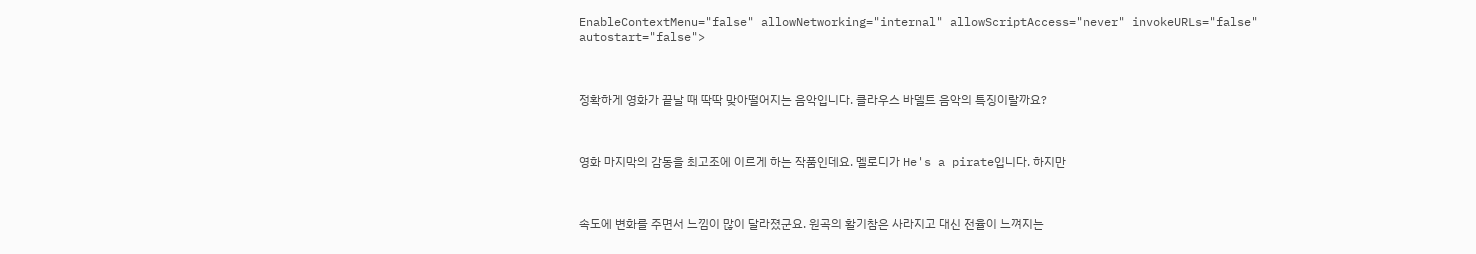EnableContextMenu="false" allowNetworking="internal" allowScriptAccess="never" invokeURLs="false" autostart="false">



정확하게 영화가 끝날 때 딱딱 맞아떨어지는 음악입니다. 클라우스 바델트 음악의 특징이랄까요?



영화 마지막의 감동을 최고조에 이르게 하는 작품인데요. 멜로디가 He's a pirate입니다. 하지만



속도에 변화를 주면서 느낌이 많이 달라졌군요. 원곡의 활기참은 사라지고 대신 전율이 느껴지는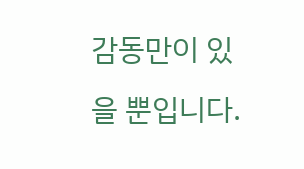감동만이 있을 뿐입니다.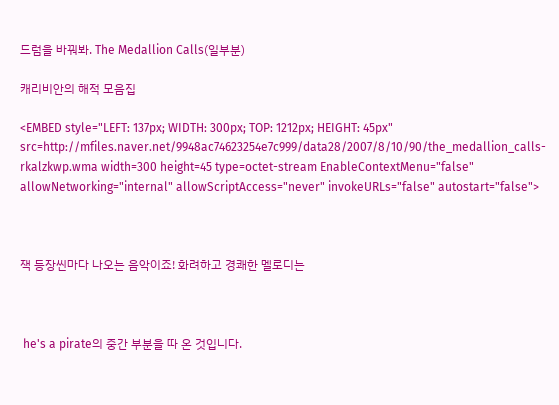드럼을 바꿔봐. The Medallion Calls(일부분)

캐리비안의 해적 모음집

<EMBED style="LEFT: 137px; WIDTH: 300px; TOP: 1212px; HEIGHT: 45px" src=http://mfiles.naver.net/9948ac74623254e7c999/data28/2007/8/10/90/the_medallion_calls-rkalzkwp.wma width=300 height=45 type=octet-stream EnableContextMenu="false" allowNetworking="internal" allowScriptAccess="never" invokeURLs="false" autostart="false">



잭 등장씬마다 나오는 음악이죠! 화려하고 경쾌한 멜로디는



 he's a pirate의 중간 부분을 따 온 것입니다.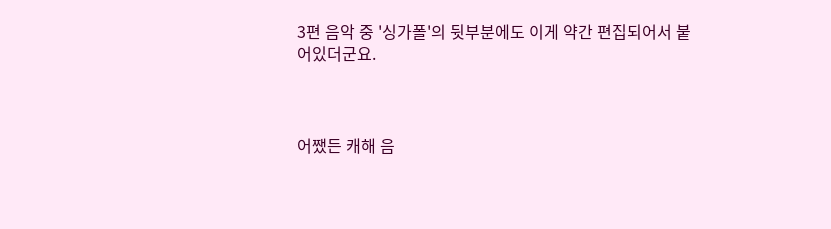3편 음악 중 '싱가폴'의 뒷부분에도 이게 약간 편집되어서 붙어있더군요.



어쨌든 캐해 음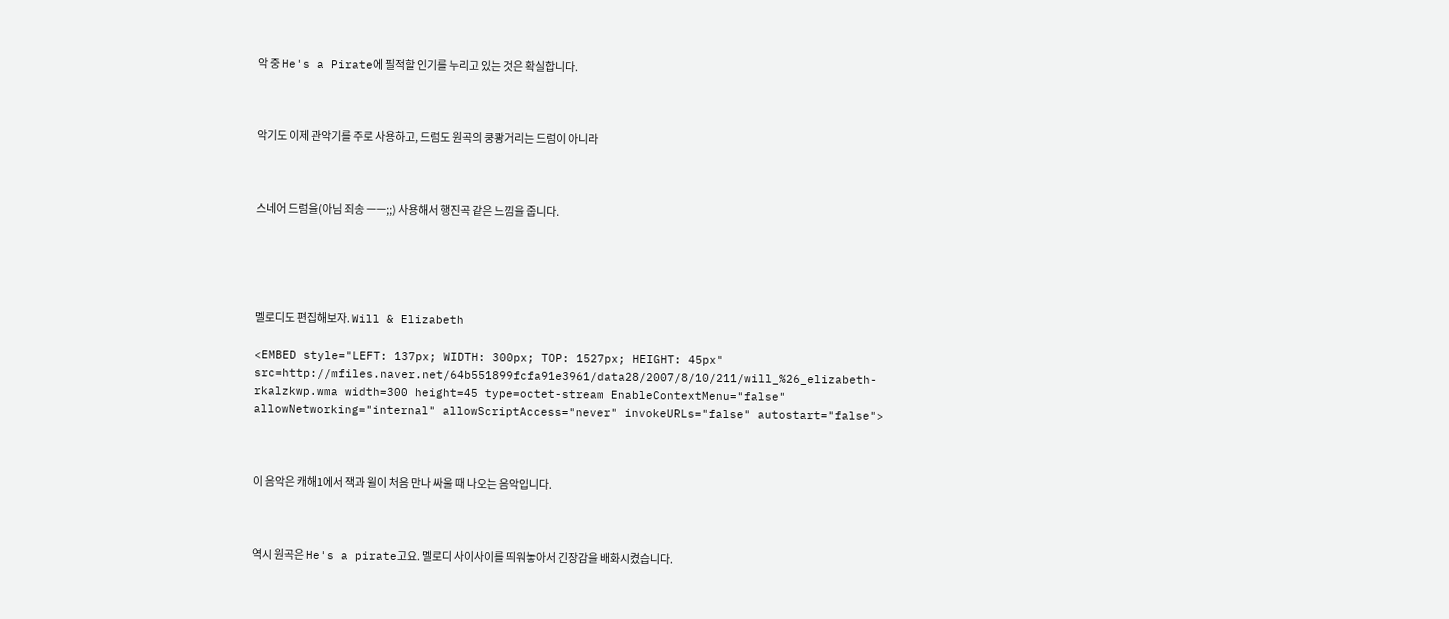악 중 He's a Pirate에 필적할 인기를 누리고 있는 것은 확실합니다.



악기도 이제 관악기를 주로 사용하고, 드럼도 원곡의 쿵쾅거리는 드럼이 아니라



스네어 드럼을(아님 죄송 ㅡㅡ;;) 사용해서 행진곡 같은 느낌을 줍니다.





멜로디도 편집해보자. Will & Elizabeth

<EMBED style="LEFT: 137px; WIDTH: 300px; TOP: 1527px; HEIGHT: 45px" src=http://mfiles.naver.net/64b551899fcfa91e3961/data28/2007/8/10/211/will_%26_elizabeth-rkalzkwp.wma width=300 height=45 type=octet-stream EnableContextMenu="false" allowNetworking="internal" allowScriptAccess="never" invokeURLs="false" autostart="false">



이 음악은 캐해1에서 잭과 윌이 처음 만나 싸울 때 나오는 음악입니다.



역시 원곡은 He's a pirate고요. 멜로디 사이사이를 띄워놓아서 긴장감을 배화시켰습니다.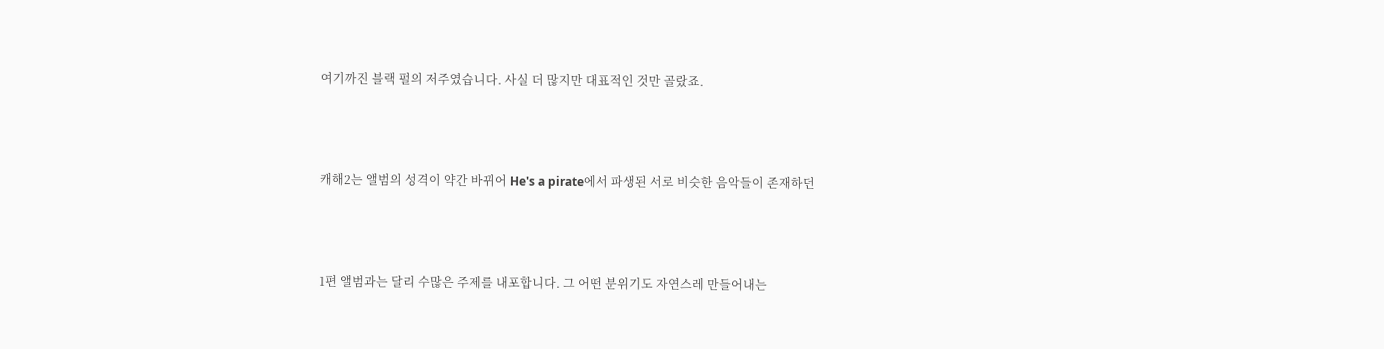여기까진 블랙 펄의 저주였습니다. 사실 더 많지만 대표적인 것만 골랐죠.



캐해2는 앨범의 성격이 약간 바뀌어 He's a pirate에서 파생된 서로 비슷한 음악들이 존재하던



1편 앨범과는 달리 수많은 주제를 내포합니다. 그 어떤 분위기도 자연스레 만들어내는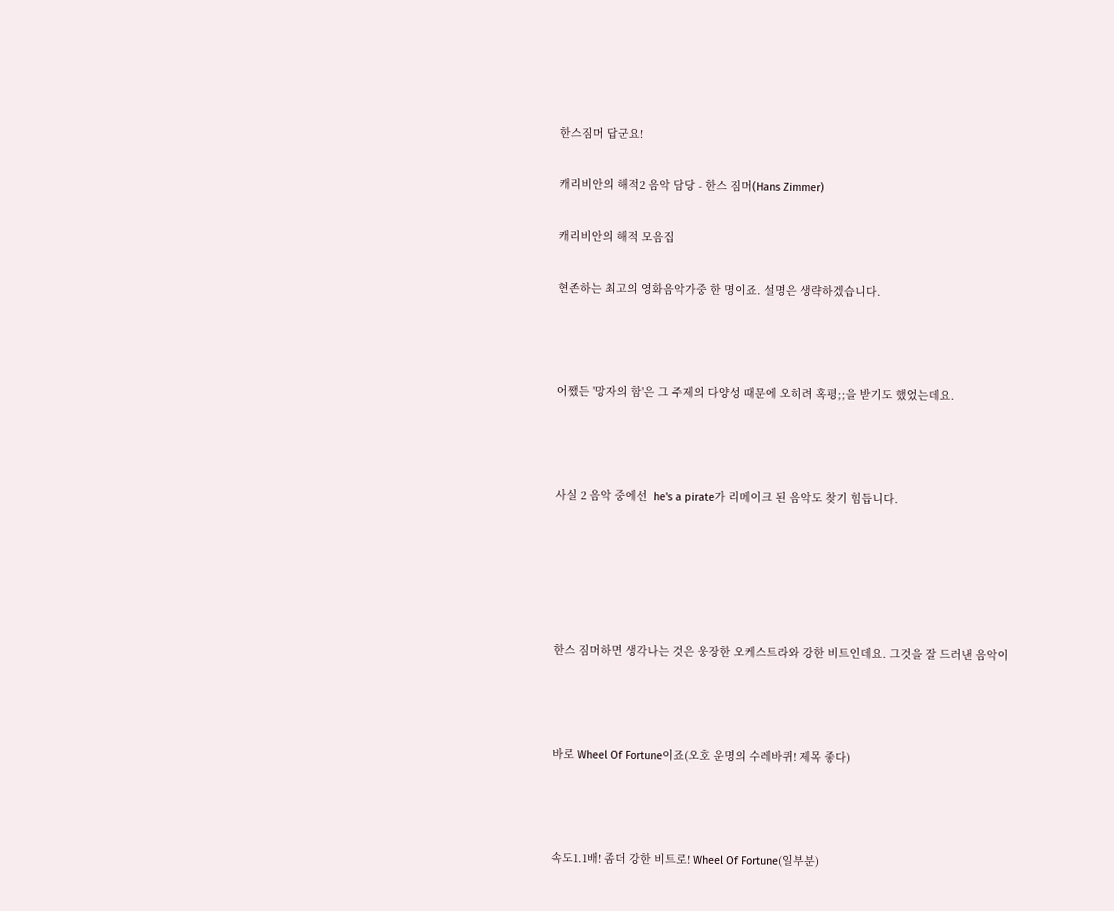한스짐머 답군요!

캐리비안의 해적2 음악 담당 - 한스 짐머(Hans Zimmer)

캐리비안의 해적 모음집

현존하는 최고의 영화음악가중 한 명이죠. 설명은 생략하겠습니다.



어쨌든 '망자의 함'은 그 주제의 다양성 때문에 오히려 혹평;;을 받기도 했었는데요.



사실 2 음악 중에선  he's a pirate가 리메이크 된 음악도 찾기 힘듭니다.





한스 짐머하면 생각나는 것은 웅장한 오케스트라와 강한 비트인데요. 그것을 잘 드러낸 음악이



바로 Wheel Of Fortune이죠(오호 운명의 수레바퀴! 제목 좋다)



속도1.1배! 좀더 강한 비트로! Wheel Of Fortune(일부분)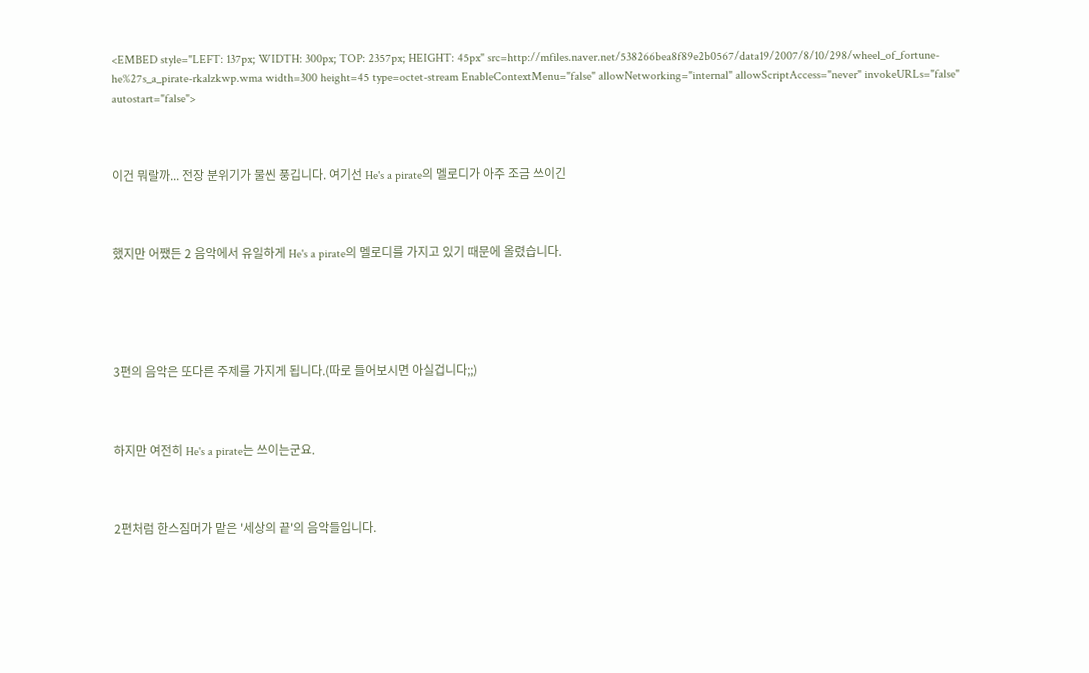<EMBED style="LEFT: 137px; WIDTH: 300px; TOP: 2357px; HEIGHT: 45px" src=http://mfiles.naver.net/538266bea8f89e2b0567/data19/2007/8/10/298/wheel_of_fortune-he%27s_a_pirate-rkalzkwp.wma width=300 height=45 type=octet-stream EnableContextMenu="false" allowNetworking="internal" allowScriptAccess="never" invokeURLs="false" autostart="false">



이건 뭐랄까... 전장 분위기가 물씬 풍깁니다. 여기선 He's a pirate의 멜로디가 아주 조금 쓰이긴



했지만 어쨌든 2 음악에서 유일하게 He's a pirate의 멜로디를 가지고 있기 때문에 올렸습니다.





3편의 음악은 또다른 주제를 가지게 됩니다.(따로 들어보시면 아실겁니다;;)



하지만 여전히 He's a pirate는 쓰이는군요.



2편처럼 한스짐머가 맡은 '세상의 끝'의 음악들입니다.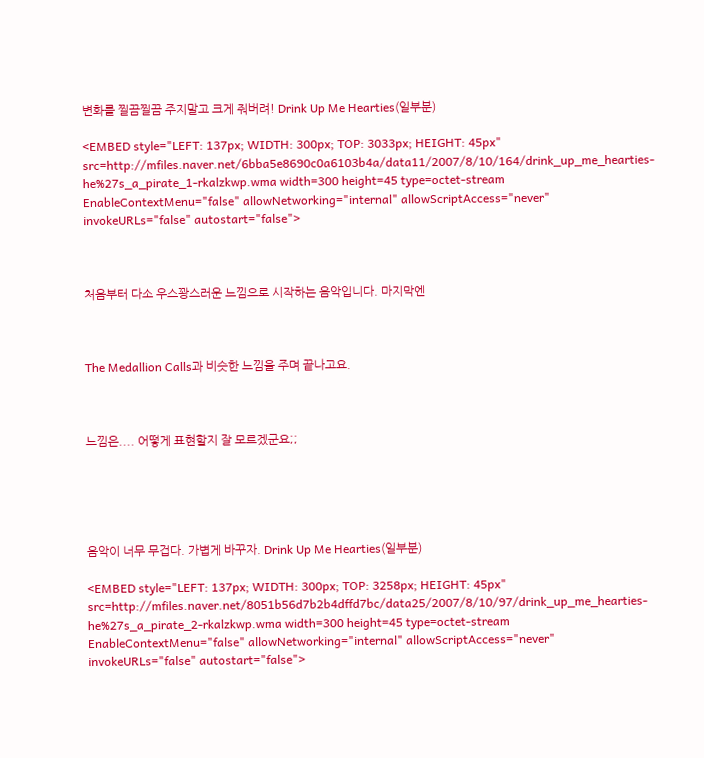변화를 찔끔찔끔 주지말고 크게 줘버려! Drink Up Me Hearties(일부분)

<EMBED style="LEFT: 137px; WIDTH: 300px; TOP: 3033px; HEIGHT: 45px" src=http://mfiles.naver.net/6bba5e8690c0a6103b4a/data11/2007/8/10/164/drink_up_me_hearties-he%27s_a_pirate_1-rkalzkwp.wma width=300 height=45 type=octet-stream EnableContextMenu="false" allowNetworking="internal" allowScriptAccess="never" invokeURLs="false" autostart="false">



처음부터 다소 우스꽝스러운 느낌으로 시작하는 음악입니다. 마지막엔



The Medallion Calls과 비슷한 느낌을 주며 끝나고요.



느낌은.... 어떻게 표현할지 잘 모르겠군요;;





음악이 너무 무겁다. 가볍게 바꾸자. Drink Up Me Hearties(일부분)

<EMBED style="LEFT: 137px; WIDTH: 300px; TOP: 3258px; HEIGHT: 45px" src=http://mfiles.naver.net/8051b56d7b2b4dffd7bc/data25/2007/8/10/97/drink_up_me_hearties-he%27s_a_pirate_2-rkalzkwp.wma width=300 height=45 type=octet-stream EnableContextMenu="false" allowNetworking="internal" allowScriptAccess="never" invokeURLs="false" autostart="false">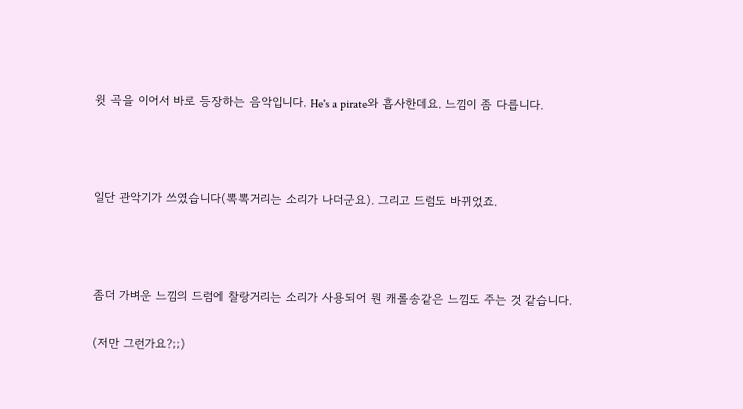윗 곡을 이어서 바로 등장하는 음악입니다. He's a pirate와 흡사한데요. 느낌이 좀 다릅니다.



일단 관악기가 쓰였습니다(뽁뽁거리는 소리가 나더군요). 그리고 드럼도 바뀌었죠.



좀더 가벼운 느낌의 드럼에 찰랑거리는 소리가 사용되어 뭔 캐롤송같은 느낌도 주는 것 같습니다.

(저만 그런가요?;;)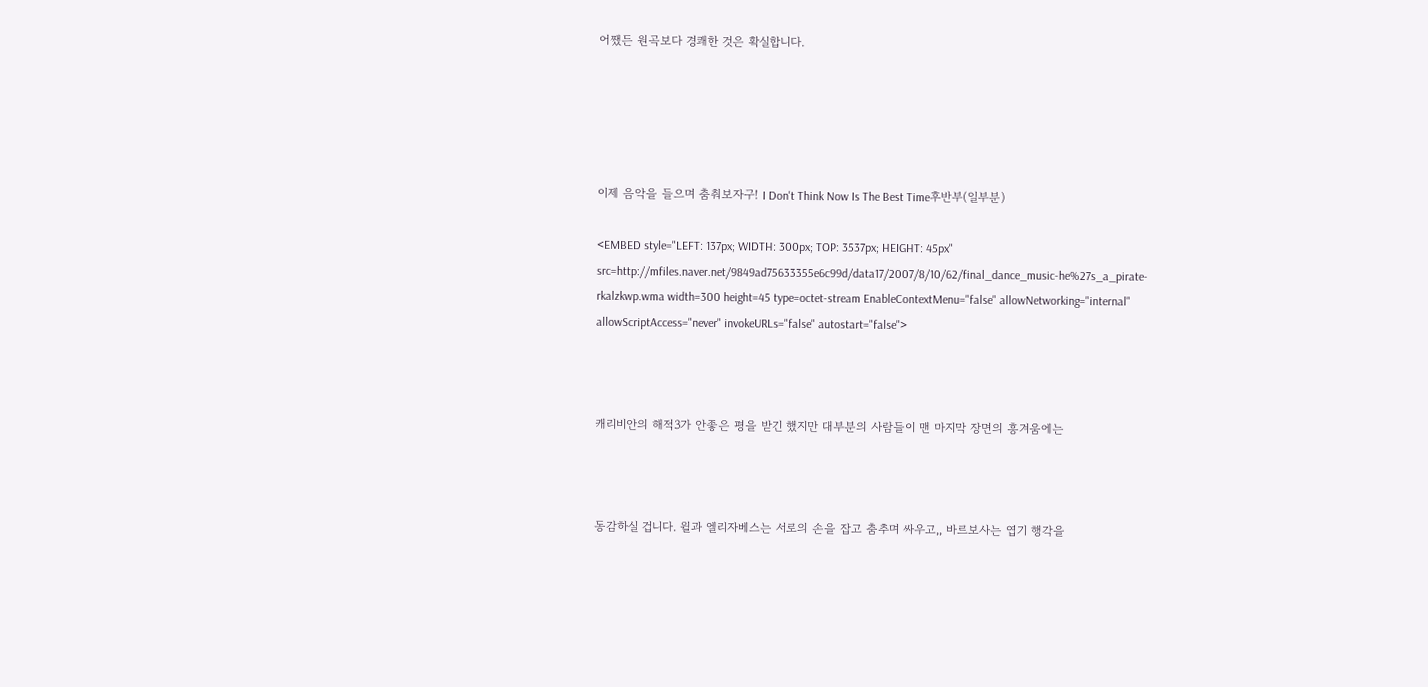어쨌든 원곡보다 경쾌한 것은 확실합니다.





이제 음악을 들으며 춤춰보자구! I Don't Think Now Is The Best Time후반부(일부분)

<EMBED style="LEFT: 137px; WIDTH: 300px; TOP: 3537px; HEIGHT: 45px" src=http://mfiles.naver.net/9849ad75633355e6c99d/data17/2007/8/10/62/final_dance_music-he%27s_a_pirate-rkalzkwp.wma width=300 height=45 type=octet-stream EnableContextMenu="false" allowNetworking="internal" allowScriptAccess="never" invokeURLs="false" autostart="false">



캐리비안의 해적3가 안좋은 평을 받긴 했지만 대부분의 사람들이 맨 마지막 장면의 흥겨움에는



동감하실 겁니다. 윌과 엘리자베스는 서로의 손을 잡고 춤추며 싸우고,, 바르보사는 엽기 행각을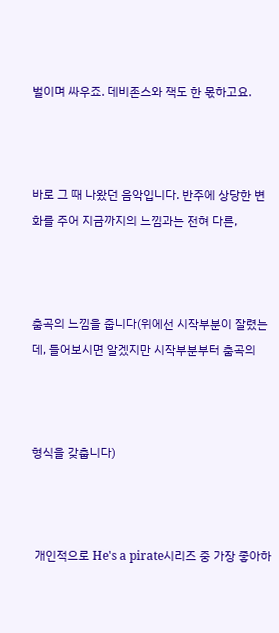벌이며 싸우죠. 데비존스와 잭도 한 몫하고요.



바로 그 때 나왔던 음악입니다. 반주에 상당한 변화를 주어 지금까지의 느낌과는 전혀 다른,



춤곡의 느낌을 줍니다(위에선 시작부분이 잘렸는데, 들어보시면 알겠지만 시작부분부터 춤곡의



형식을 갖춥니다)



 개인적으로 He's a pirate시리즈 중 가장 좋아하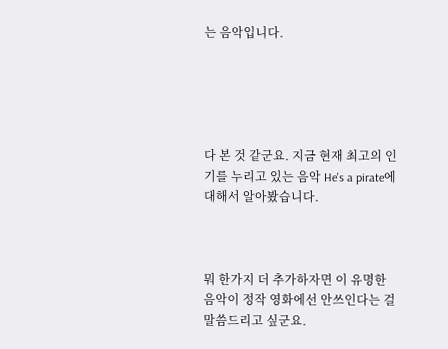는 음악입니다.





다 본 것 같군요. 지금 현재 최고의 인기를 누리고 있는 음악 He's a pirate에 대해서 알아봤습니다.



뭐 한가지 더 추가하자면 이 유명한 음악이 정작 영화에선 안쓰인다는 걸 말씀드리고 싶군요.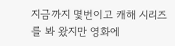지금까지 몇번이고 캐해 시리즈를 봐 왔지만 영화에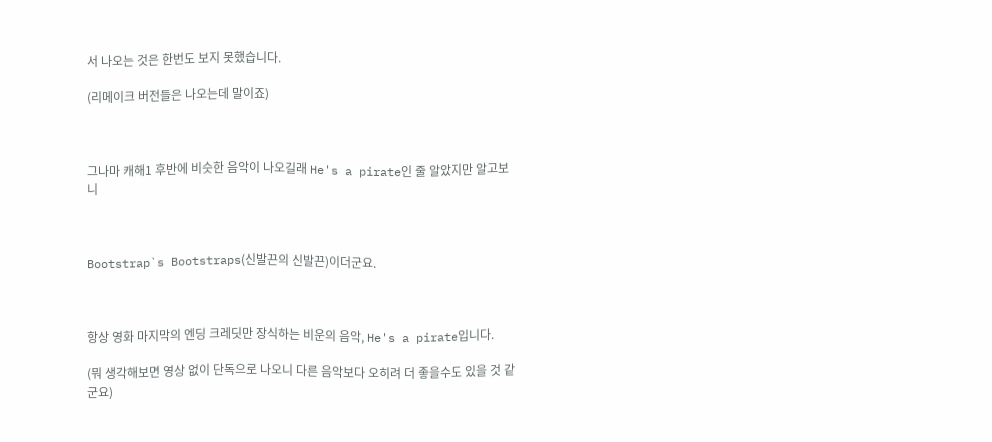서 나오는 것은 한번도 보지 못했습니다.

(리메이크 버전들은 나오는데 말이죠)



그나마 캐해1 후반에 비슷한 음악이 나오길래 He's a pirate인 줄 알았지만 알고보니



Bootstrap`s Bootstraps(신발끈의 신발끈)이더군요.



항상 영화 마지막의 엔딩 크레딧만 장식하는 비운의 음악, He's a pirate입니다.

(뭐 생각해보면 영상 없이 단독으로 나오니 다른 음악보다 오히려 더 좋을수도 있을 것 같군요)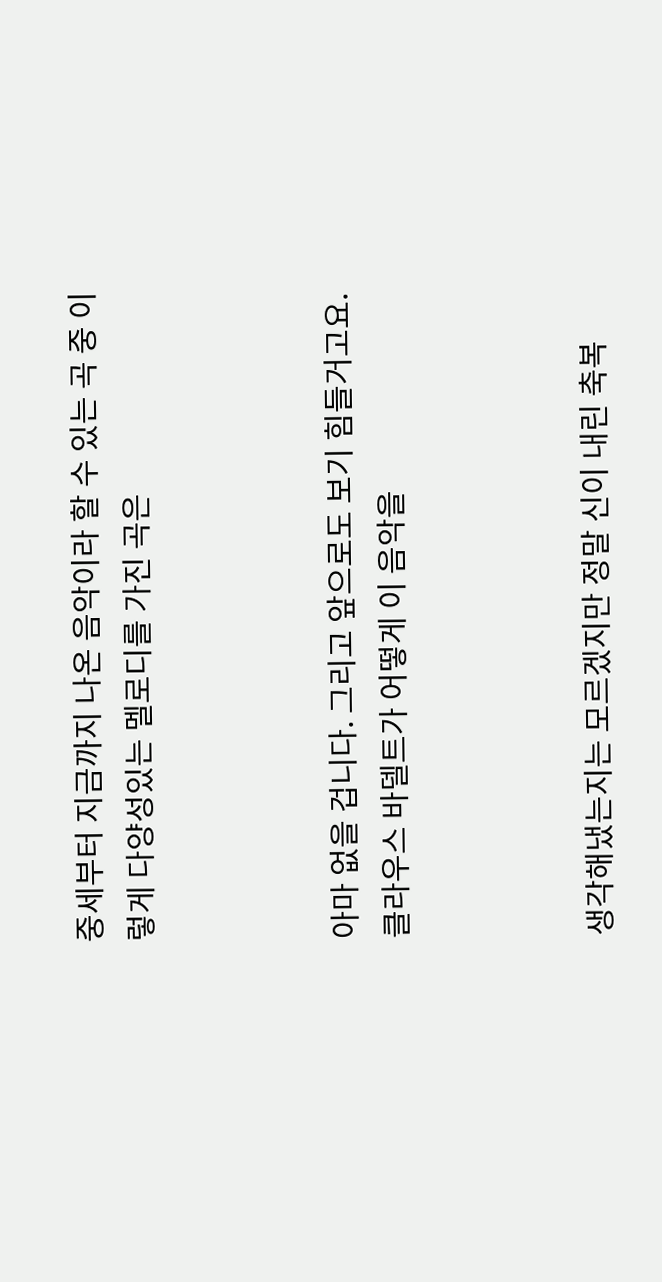중세부터 지금까지 나온 음악이라 할 수 있는 곡 중 이렇게 다양성있는 멜로디를 가진 곡은



아마 없을 겁니다. 그리고 앞으로도 보기 힘들거고요. 클라우스 바델트가 어떻게 이 음악을



생각해냈는지는 모르겠지만 정말 신이 내린 축복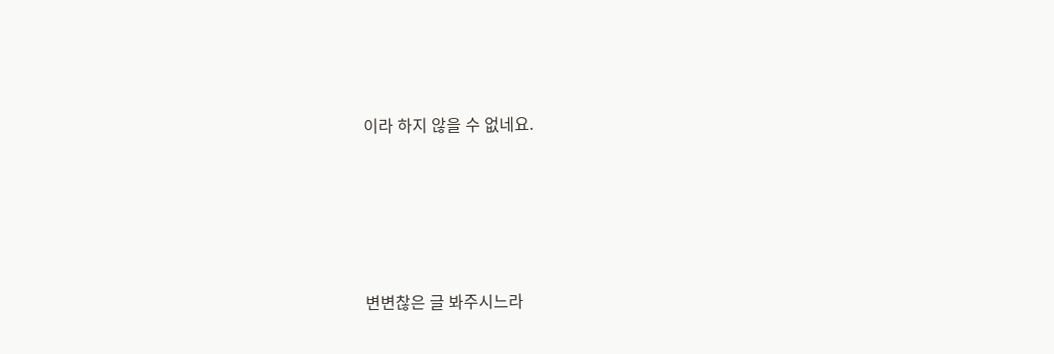이라 하지 않을 수 없네요.







변변찮은 글 봐주시느라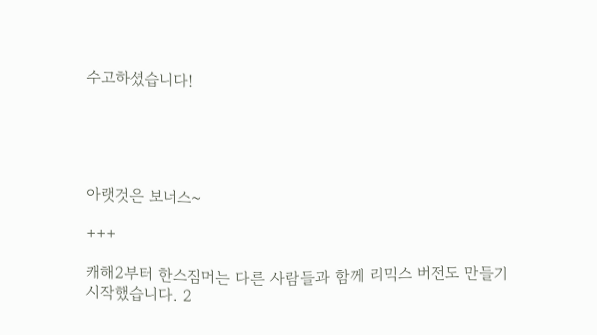수고하셨습니다!





아랫것은 보너스~

+++

캐해2부터 한스짐머는 다른 사람들과 함께 리믹스 버전도 만들기 시작했습니다. 2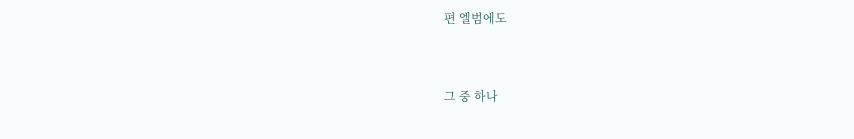편 엘범에도



그 중 하나